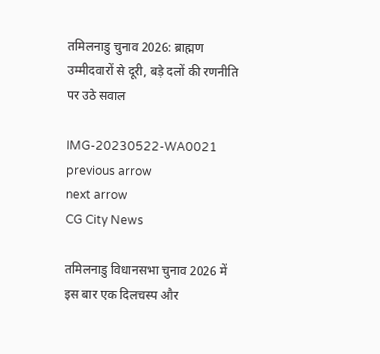तमिलनाडु चुनाव 2026: ब्राह्मण उम्मीदवारों से दूरी, बड़े दलों की रणनीति पर उठे सवाल

IMG-20230522-WA0021
previous arrow
next arrow
CG City News

तमिलनाडु विधानसभा चुनाव 2026 में इस बार एक दिलचस्प और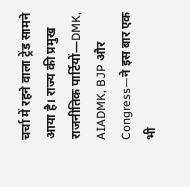चर्चा में रहने वाला ट्रेंड सामने आया है। राज्य की प्रमुख राजनीतिक पार्टियों—DMK, AIADMK, BJP और Congress—ने इस बार एक भी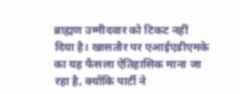ब्राह्मण उम्मीदवार को टिकट नहीं दिया है। खासतौर पर एआईएडीएमके का यह फैसला ऐतिहासिक माना जा रहा है, क्योंकि पार्टी ने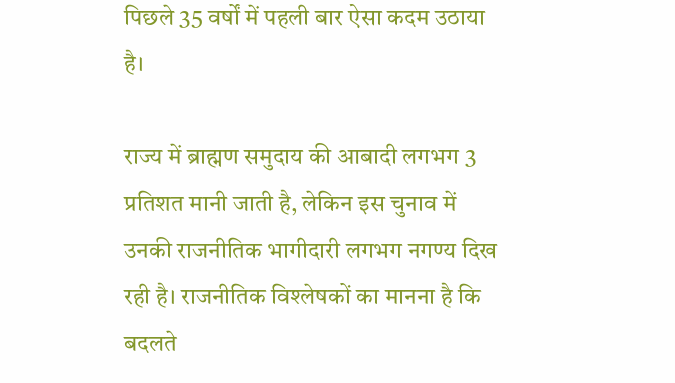पिछले 35 वर्षों में पहली बार ऐसा कदम उठाया है।

राज्य में ब्राह्मण समुदाय की आबादी लगभग 3 प्रतिशत मानी जाती है, लेकिन इस चुनाव में उनकी राजनीतिक भागीदारी लगभग नगण्य दिख रही है। राजनीतिक विश्लेषकों का मानना है कि बदलते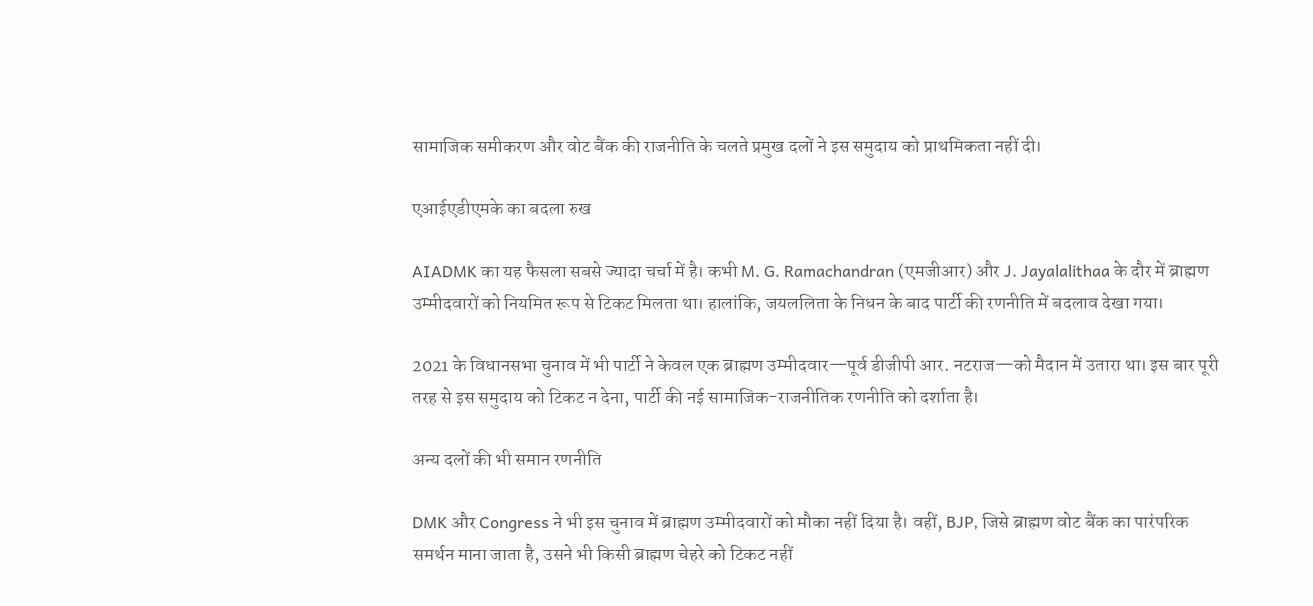सामाजिक समीकरण और वोट बैंक की राजनीति के चलते प्रमुख दलों ने इस समुदाय को प्राथमिकता नहीं दी।

एआईएडीएमके का बदला रुख

AIADMK का यह फैसला सबसे ज्यादा चर्चा में है। कभी M. G. Ramachandran (एमजीआर) और J. Jayalalithaa के दौर में ब्राह्मण उम्मीदवारों को नियमित रूप से टिकट मिलता था। हालांकि, जयललिता के निधन के बाद पार्टी की रणनीति में बदलाव देखा गया।

2021 के विधानसभा चुनाव में भी पार्टी ने केवल एक ब्राह्मण उम्मीदवार—पूर्व डीजीपी आर. नटराज—को मैदान में उतारा था। इस बार पूरी तरह से इस समुदाय को टिकट न देना, पार्टी की नई सामाजिक-राजनीतिक रणनीति को दर्शाता है।

अन्य दलों की भी समान रणनीति

DMK और Congress ने भी इस चुनाव में ब्राह्मण उम्मीदवारों को मौका नहीं दिया है। वहीं, BJP, जिसे ब्राह्मण वोट बैंक का पारंपरिक समर्थन माना जाता है, उसने भी किसी ब्राह्मण चेहरे को टिकट नहीं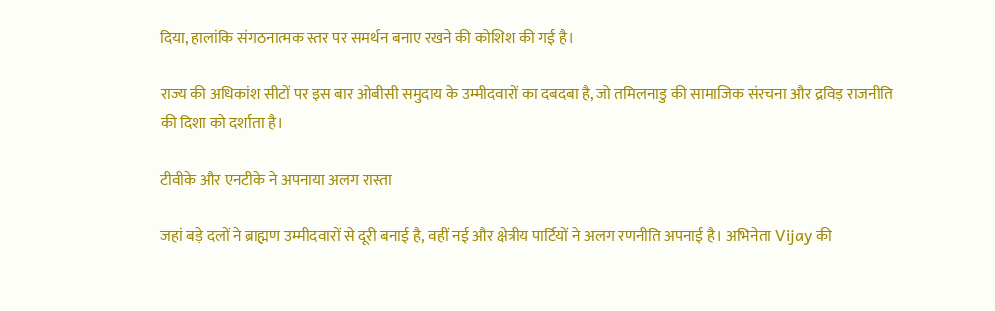दिया, हालांकि संगठनात्मक स्तर पर समर्थन बनाए रखने की कोशिश की गई है।

राज्य की अधिकांश सीटों पर इस बार ओबीसी समुदाय के उम्मीदवारों का दबदबा है, जो तमिलनाडु की सामाजिक संरचना और द्रविड़ राजनीति की दिशा को दर्शाता है।

टीवीके और एनटीके ने अपनाया अलग रास्ता

जहां बड़े दलों ने ब्राह्मण उम्मीदवारों से दूरी बनाई है, वहीं नई और क्षेत्रीय पार्टियों ने अलग रणनीति अपनाई है। अभिनेता Vijay की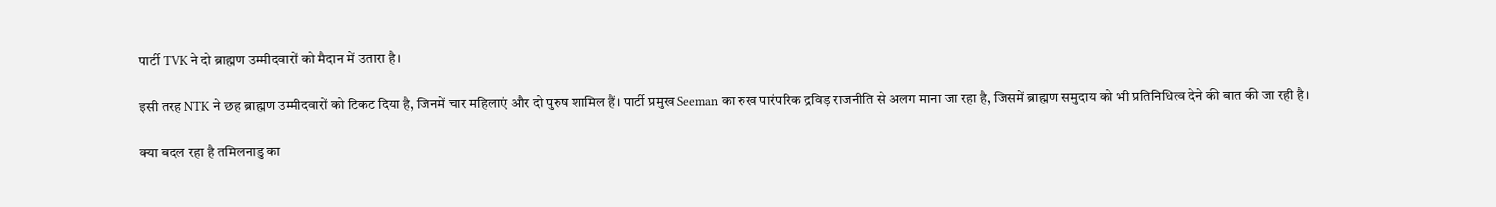पार्टी TVK ने दो ब्राह्मण उम्मीदवारों को मैदान में उतारा है।

इसी तरह NTK ने छह ब्राह्मण उम्मीदवारों को टिकट दिया है, जिनमें चार महिलाएं और दो पुरुष शामिल हैं। पार्टी प्रमुख Seeman का रुख पारंपरिक द्रविड़ राजनीति से अलग माना जा रहा है, जिसमें ब्राह्मण समुदाय को भी प्रतिनिधित्व देने की बात की जा रही है।

क्या बदल रहा है तमिलनाडु का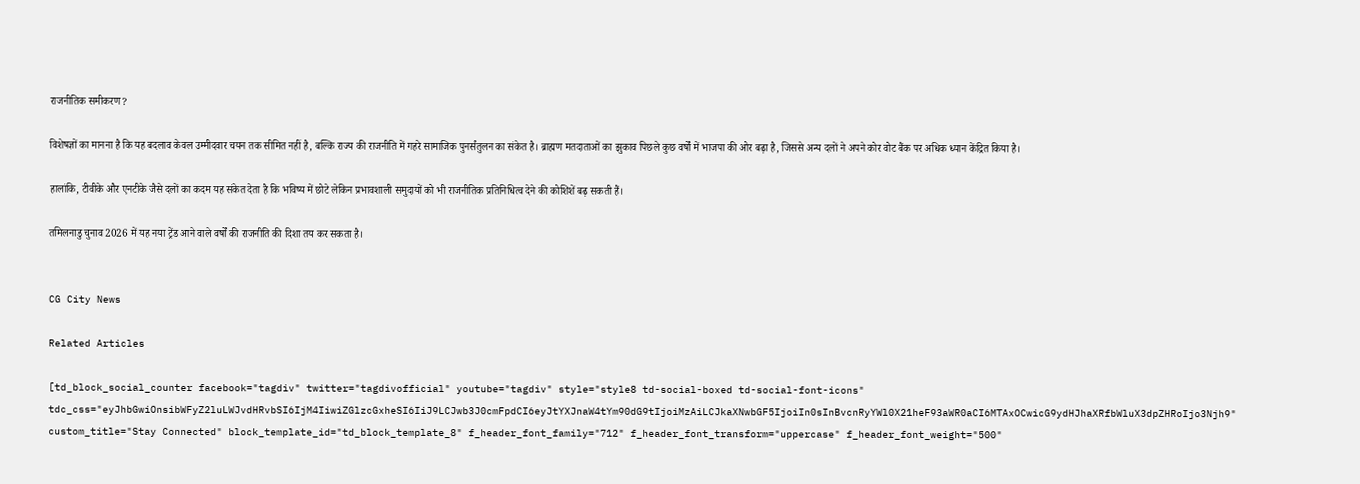राजनीतिक समीकरण?

विशेषज्ञों का मानना है कि यह बदलाव केवल उम्मीदवार चयन तक सीमित नहीं है, बल्कि राज्य की राजनीति में गहरे सामाजिक पुनर्संतुलन का संकेत है। ब्राह्मण मतदाताओं का झुकाव पिछले कुछ वर्षों में भाजपा की ओर बढ़ा है, जिससे अन्य दलों ने अपने कोर वोट बैंक पर अधिक ध्यान केंद्रित किया है।

हालांकि, टीवीके और एनटीके जैसे दलों का कदम यह संकेत देता है कि भविष्य में छोटे लेकिन प्रभावशाली समुदायों को भी राजनीतिक प्रतिनिधित्व देने की कोशिशें बढ़ सकती हैं।

तमिलनाडु चुनाव 2026 में यह नया ट्रेंड आने वाले वर्षों की राजनीति की दिशा तय कर सकता है।


CG City News

Related Articles

[td_block_social_counter facebook="tagdiv" twitter="tagdivofficial" youtube="tagdiv" style="style8 td-social-boxed td-social-font-icons" tdc_css="eyJhbGwiOnsibWFyZ2luLWJvdHRvbSI6IjM4IiwiZGlzcGxheSI6IiJ9LCJwb3J0cmFpdCI6eyJtYXJnaW4tYm90dG9tIjoiMzAiLCJkaXNwbGF5IjoiIn0sInBvcnRyYWl0X21heF93aWR0aCI6MTAxOCwicG9ydHJhaXRfbWluX3dpZHRoIjo3Njh9" custom_title="Stay Connected" block_template_id="td_block_template_8" f_header_font_family="712" f_header_font_transform="uppercase" f_header_font_weight="500"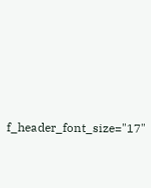f_header_font_size="17"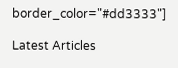border_color="#dd3333"]

Latest Articles